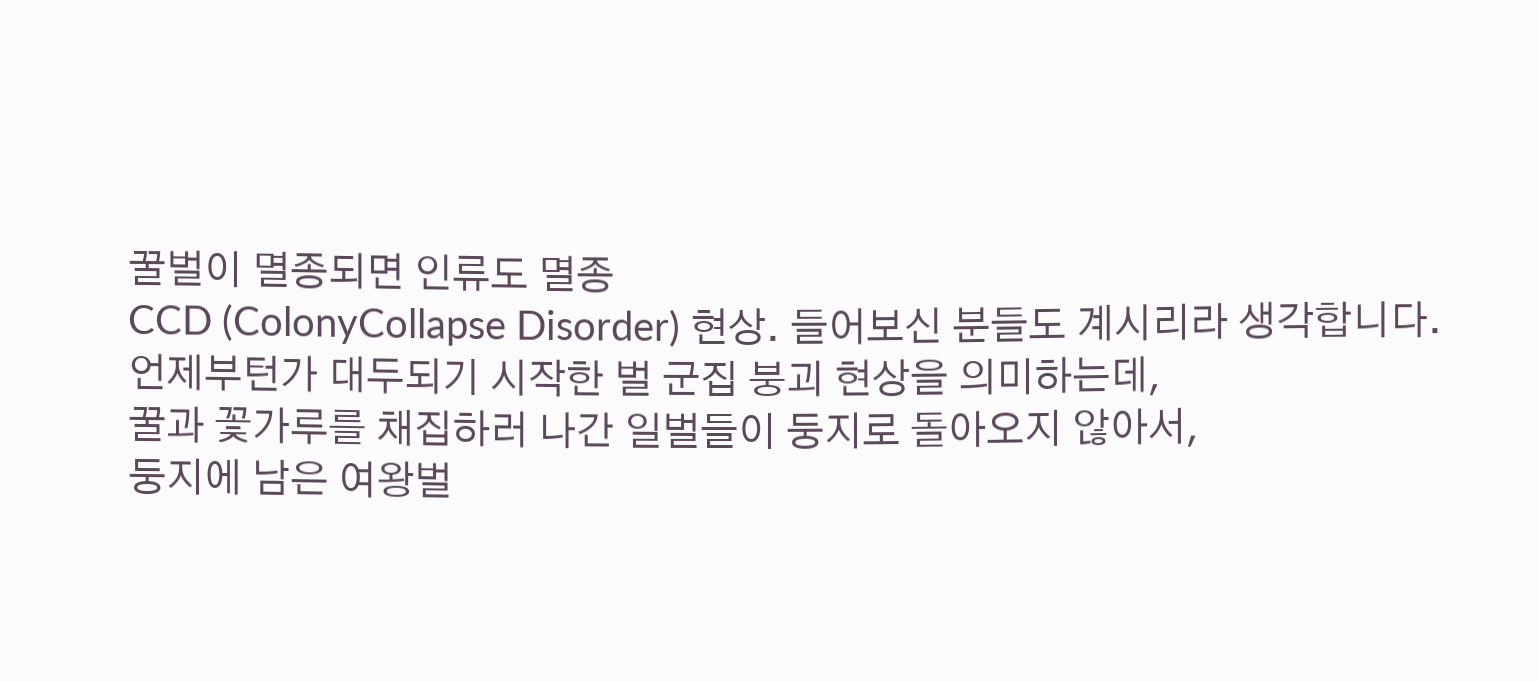꿀벌이 멸종되면 인류도 멸종
CCD (ColonyCollapse Disorder) 현상. 들어보신 분들도 계시리라 생각합니다.
언제부턴가 대두되기 시작한 벌 군집 붕괴 현상을 의미하는데,
꿀과 꽃가루를 채집하러 나간 일벌들이 둥지로 돌아오지 않아서,
둥지에 남은 여왕벌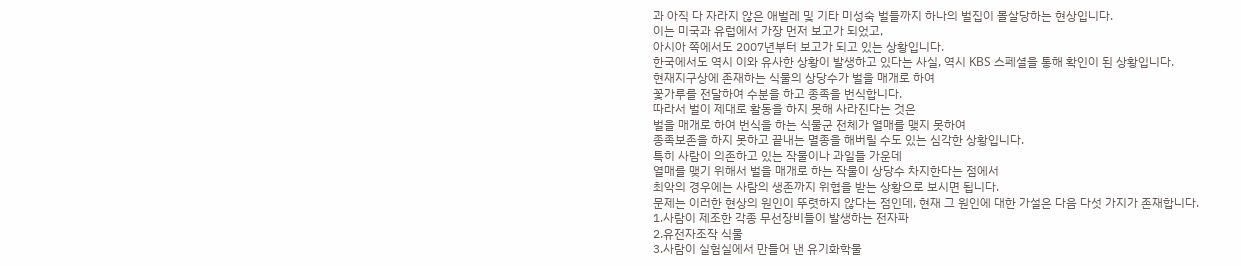과 아직 다 자라지 않은 애벌레 및 기타 미성숙 벌들까지 하나의 벌집이 몰살당하는 현상입니다.
이는 미국과 유럽에서 가장 먼저 보고가 되었고,
아시아 쪽에서도 2007년부터 보고가 되고 있는 상황입니다.
한국에서도 역시 이와 유사한 상황이 발생하고 있다는 사실, 역시 KBS 스페셜을 통해 확인이 된 상황입니다.
현재지구상에 존재하는 식물의 상당수가 벌을 매개로 하여
꽃가루를 전달하여 수분을 하고 종족을 번식합니다.
따라서 벌이 제대로 활동을 하지 못해 사라진다는 것은
벌을 매개로 하여 번식을 하는 식물군 전체가 열매를 맺지 못하여
종족보존을 하지 못하고 끝내는 멸종을 해버릴 수도 있는 심각한 상황입니다.
특히 사람이 의존하고 있는 작물이나 과일들 가운데
열매를 맺기 위해서 벌을 매개로 하는 작물이 상당수 차지한다는 점에서
최악의 경우에는 사람의 생존까지 위협을 받는 상황으로 보시면 됩니다.
문제는 이러한 현상의 원인이 뚜렷하지 않다는 점인데, 현재 그 원인에 대한 가설은 다음 다섯 가지가 존재합니다.
1.사람이 제조한 각종 무선장비들이 발생하는 전자파
2.유전자조작 식물
3.사람이 실험실에서 만들어 낸 유기화학물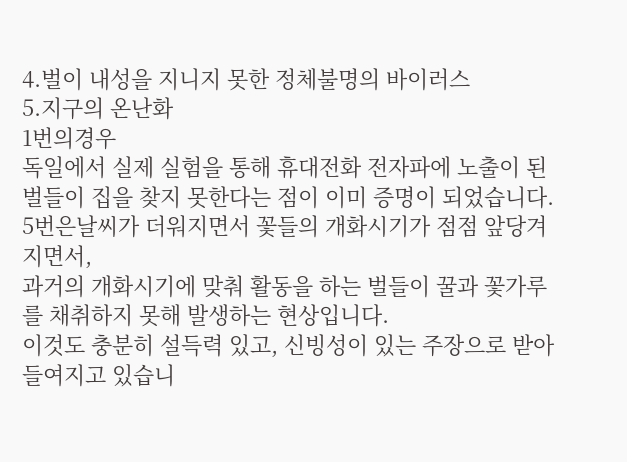4.벌이 내성을 지니지 못한 정체불명의 바이러스
5.지구의 온난화
1번의경우
독일에서 실제 실험을 통해 휴대전화 전자파에 노출이 된 벌들이 집을 찾지 못한다는 점이 이미 증명이 되었습니다.
5번은날씨가 더워지면서 꽃들의 개화시기가 점점 앞당겨지면서,
과거의 개화시기에 맞춰 활동을 하는 벌들이 꿀과 꽃가루를 채취하지 못해 발생하는 현상입니다.
이것도 충분히 설득력 있고, 신빙성이 있는 주장으로 받아들여지고 있습니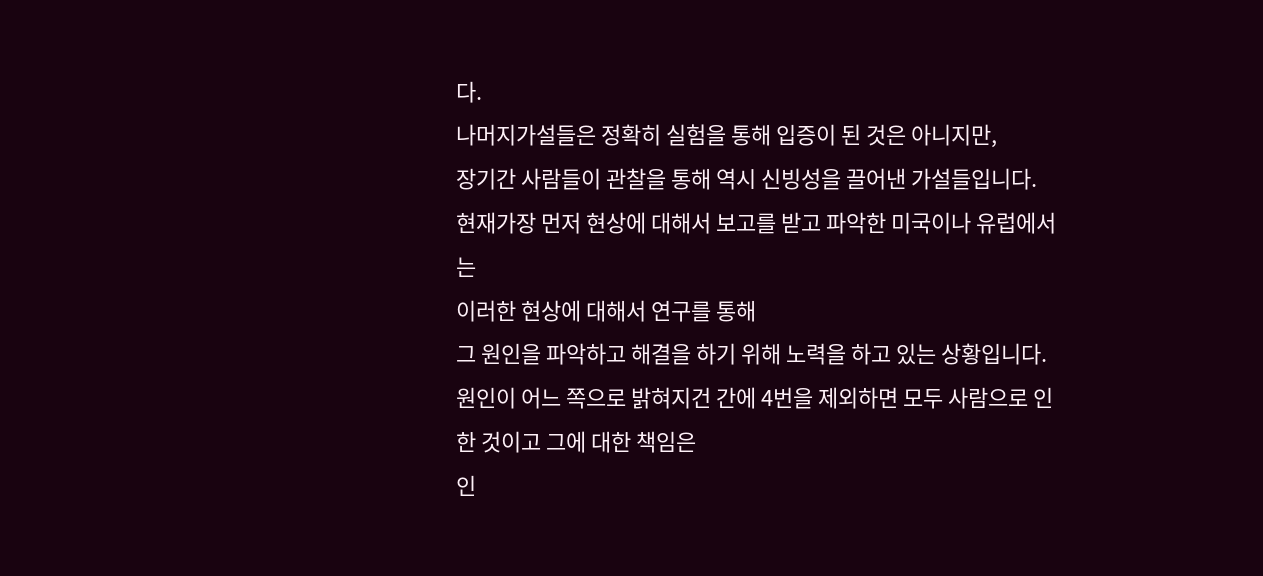다.
나머지가설들은 정확히 실험을 통해 입증이 된 것은 아니지만,
장기간 사람들이 관찰을 통해 역시 신빙성을 끌어낸 가설들입니다.
현재가장 먼저 현상에 대해서 보고를 받고 파악한 미국이나 유럽에서는
이러한 현상에 대해서 연구를 통해
그 원인을 파악하고 해결을 하기 위해 노력을 하고 있는 상황입니다.
원인이 어느 쪽으로 밝혀지건 간에 4번을 제외하면 모두 사람으로 인한 것이고 그에 대한 책임은
인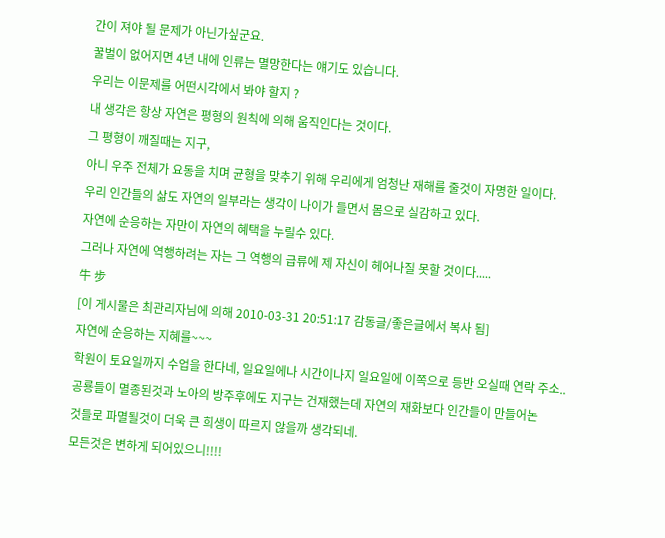간이 져야 될 문제가 아닌가싶군요.
꿀벌이 없어지면 4년 내에 인류는 멸망한다는 얘기도 있습니다.
우리는 이문제를 어떤시각에서 봐야 할지 ?
내 생각은 항상 자연은 평형의 원칙에 의해 움직인다는 것이다.
그 평형이 깨질때는 지구,
아니 우주 전체가 요동을 치며 균형을 맞추기 위해 우리에게 엄청난 재해를 줄것이 자명한 일이다.
우리 인간들의 삶도 자연의 일부라는 생각이 나이가 들면서 몸으로 실감하고 있다.
자연에 순응하는 자만이 자연의 혜택을 누릴수 있다.
그러나 자연에 역행하려는 자는 그 역행의 급류에 제 자신이 헤어나질 못할 것이다.....
牛 步
[이 게시물은 최관리자님에 의해 2010-03-31 20:51:17 감동글/좋은글에서 복사 됨]
자연에 순응하는 지혜를~~~
학원이 토요일까지 수업을 한다네, 일요일에나 시간이나지 일요일에 이쪽으로 등반 오실때 연락 주소..
공룡들이 멸종된것과 노아의 방주후에도 지구는 건재했는데 자연의 재화보다 인간들이 만들어논
것들로 파멸될것이 더욱 큰 희생이 따르지 않을까 생각되네.
모든것은 변하게 되어있으니!!!!